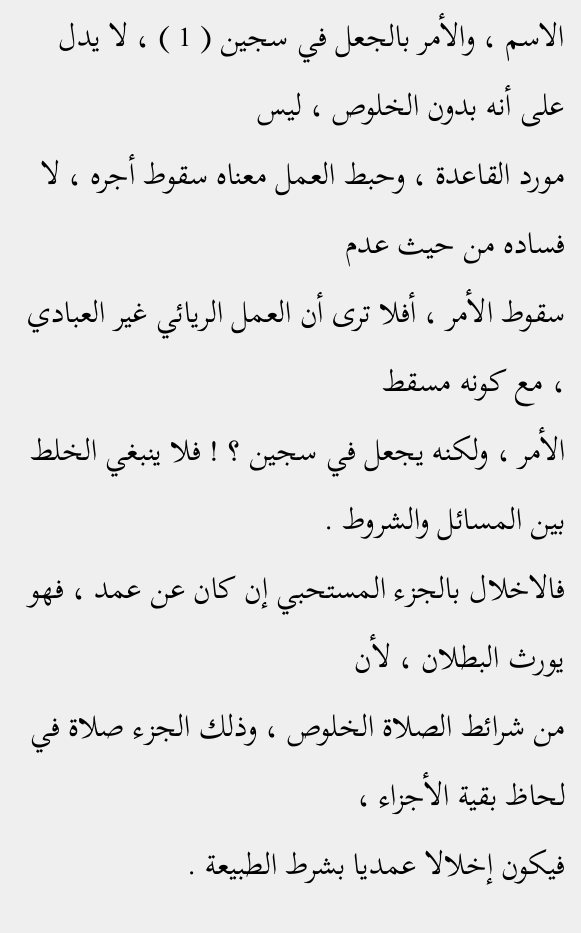الاسم ، والأمر بالجعل في سجين ( 1 ) ، لا يدل على أنه بدون الخلوص ، ليس
مورد القاعدة ، وحبط العمل معناه سقوط أجره ، لا فساده من حيث عدم
سقوط الأمر ، أفلا ترى أن العمل الريائي غير العبادي ، مع كونه مسقط
الأمر ، ولكنه يجعل في سجين ؟ ! فلا ينبغي الخلط بين المسائل والشروط .
فالاخلال بالجزء المستحبي إن كان عن عمد ، فهو يورث البطلان ، لأن
من شرائط الصلاة الخلوص ، وذلك الجزء صلاة في لحاظ بقية الأجزاء ،
فيكون إخلالا عمديا بشرط الطبيعة .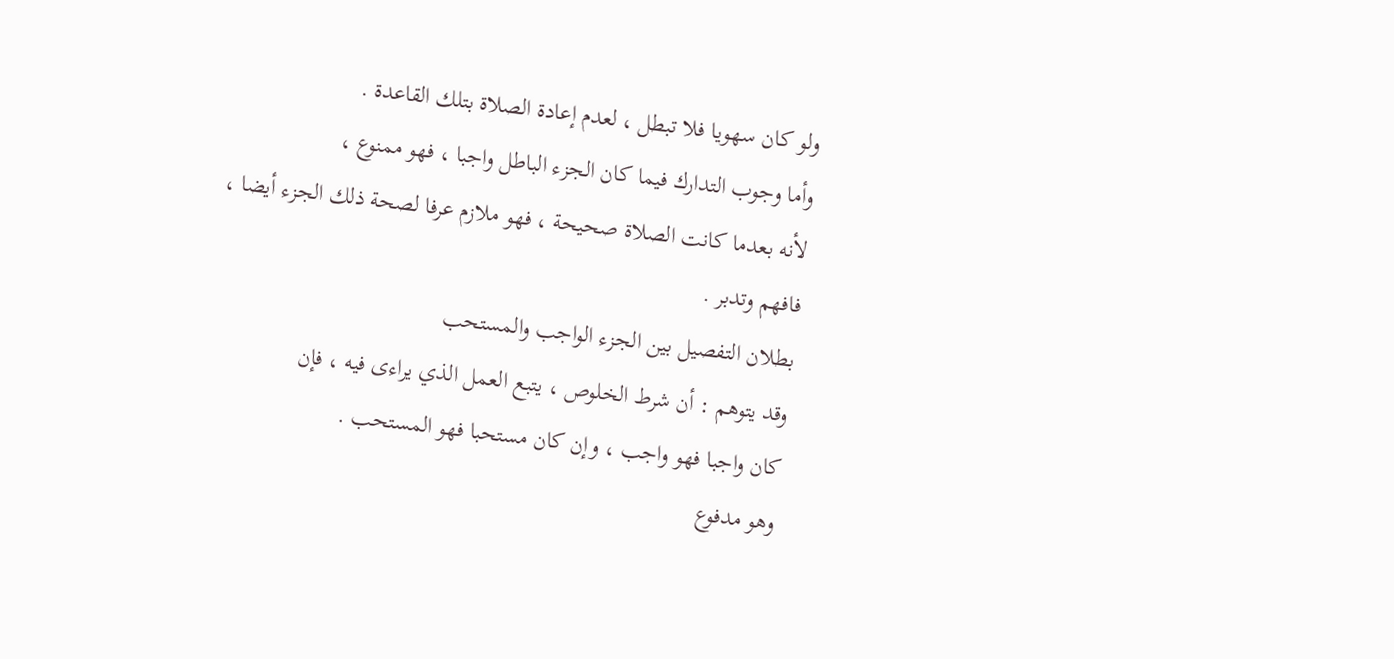ولو كان سهويا فلا تبطل ، لعدم إعادة الصلاة بتلك القاعدة .
وأما وجوب التدارك فيما كان الجزء الباطل واجبا ، فهو ممنوع ،
لأنه بعدما كانت الصلاة صحيحة ، فهو ملازم عرفا لصحة ذلك الجزء أيضا ،
فافهم وتدبر .
بطلان التفصيل بين الجزء الواجب والمستحب
وقد يتوهم : أن شرط الخلوص ، يتبع العمل الذي يراءى فيه ، فإن
كان واجبا فهو واجب ، وإن كان مستحبا فهو المستحب .
وهو مدفوع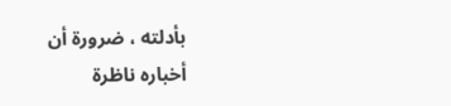بأدلته ، ضرورة أن أخباره ناظرة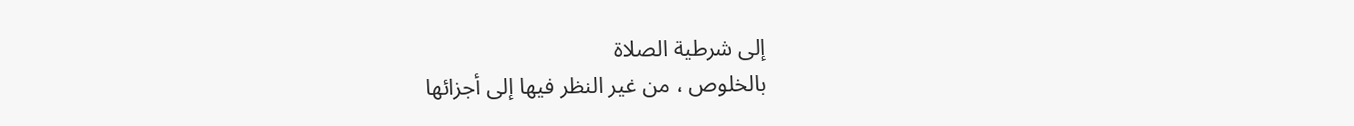إلى شرطية الصلاة
بالخلوص ، من غير النظر فيها إلى أجزائها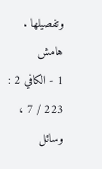وتفصيلها .
هامش
1 - الكافي 2 : 223 / 7 ، وسائل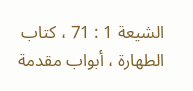الشيعة 1 : 71 ، كتاب الطهارة ، أبواب مقدمة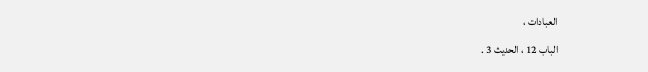العبادات ،
الباب 12 ، الحديث 3 .